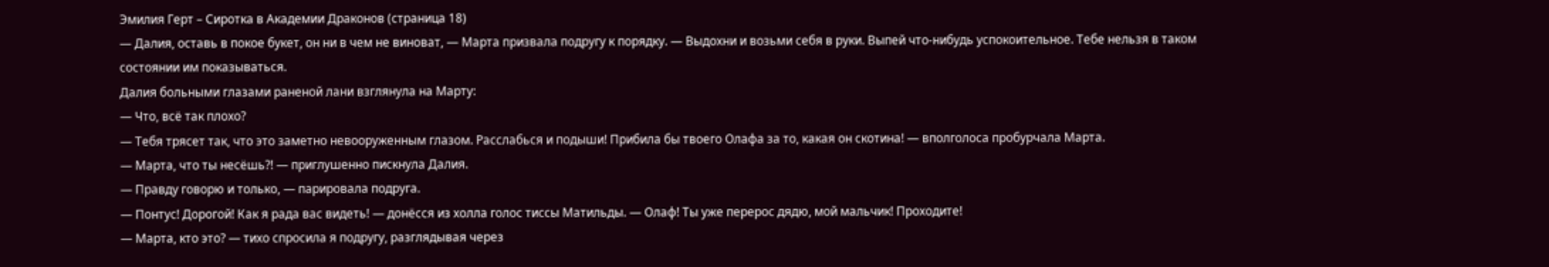Эмилия Герт – Сиротка в Академии Драконов (страница 18)
— Далия, оставь в покое букет, он ни в чем не виноват, — Марта призвала подругу к порядку. — Выдохни и возьми себя в руки. Выпей что-нибудь успокоительное. Тебе нельзя в таком состоянии им показываться.
Далия больными глазами раненой лани взглянула на Марту:
— Что, всё так плохо?
— Тебя трясет так, что это заметно невооруженным глазом. Расслабься и подыши! Прибила бы твоего Олафа за то, какая он скотина! — вполголоса пробурчала Марта.
— Марта, что ты несёшь?! — приглушенно пискнула Далия.
— Правду говорю и только, — парировала подруга.
— Понтус! Дорогой! Как я рада вас видеть! — донёсся из холла голос тиссы Матильды. — Олаф! Ты уже перерос дядю, мой мальчик! Проходите!
— Марта, кто это? — тихо спросила я подругу, разглядывая через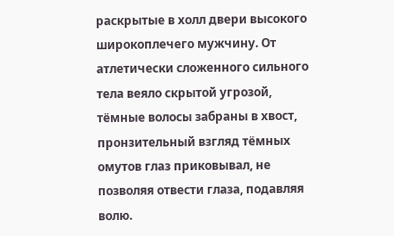раскрытые в холл двери высокого широкоплечего мужчину. От атлетически сложенного сильного тела веяло скрытой угрозой, тёмные волосы забраны в хвост, пронзительный взгляд тёмных омутов глаз приковывал, не позволяя отвести глаза, подавляя волю.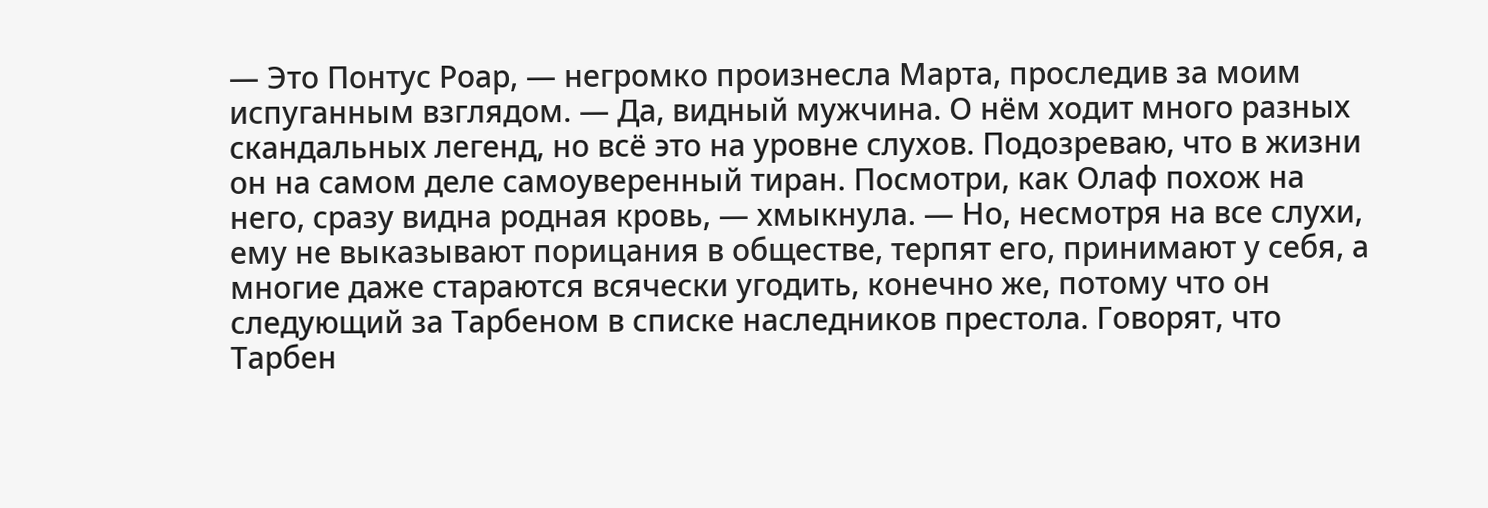— Это Понтус Роар, — негромко произнесла Марта, проследив за моим испуганным взглядом. — Да, видный мужчина. О нём ходит много разных скандальных легенд, но всё это на уровне слухов. Подозреваю, что в жизни он на самом деле самоуверенный тиран. Посмотри, как Олаф похож на него, сразу видна родная кровь, — хмыкнула. — Но, несмотря на все слухи, ему не выказывают порицания в обществе, терпят его, принимают у себя, а многие даже стараются всячески угодить, конечно же, потому что он следующий за Тарбеном в списке наследников престола. Говорят, что Тарбен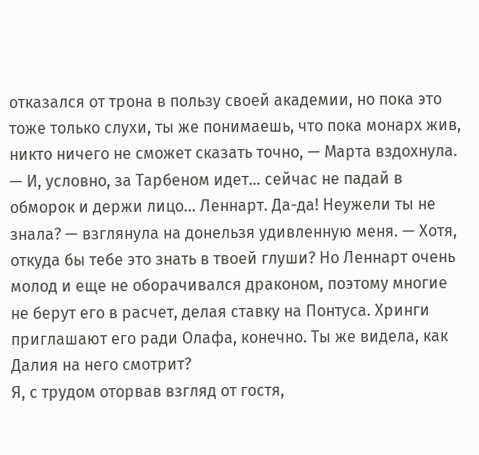отказался от трона в пользу своей академии, но пока это тоже только слухи, ты же понимаешь, что пока монарх жив, никто ничего не сможет сказать точно, — Марта вздохнула. — И, условно, за Тарбеном идет… сейчас не падай в обморок и держи лицо… Леннарт. Да-да! Неужели ты не знала? — взглянула на донельзя удивленную меня. — Хотя, откуда бы тебе это знать в твоей глуши? Но Леннарт очень молод и еще не оборачивался драконом, поэтому многие не берут его в расчет, делая ставку на Понтуса. Хринги приглашают его ради Олафа, конечно. Ты же видела, как Далия на него смотрит?
Я, с трудом оторвав взгляд от гостя,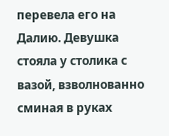перевела его на Далию. Девушка стояла у столика с вазой, взволнованно сминая в руках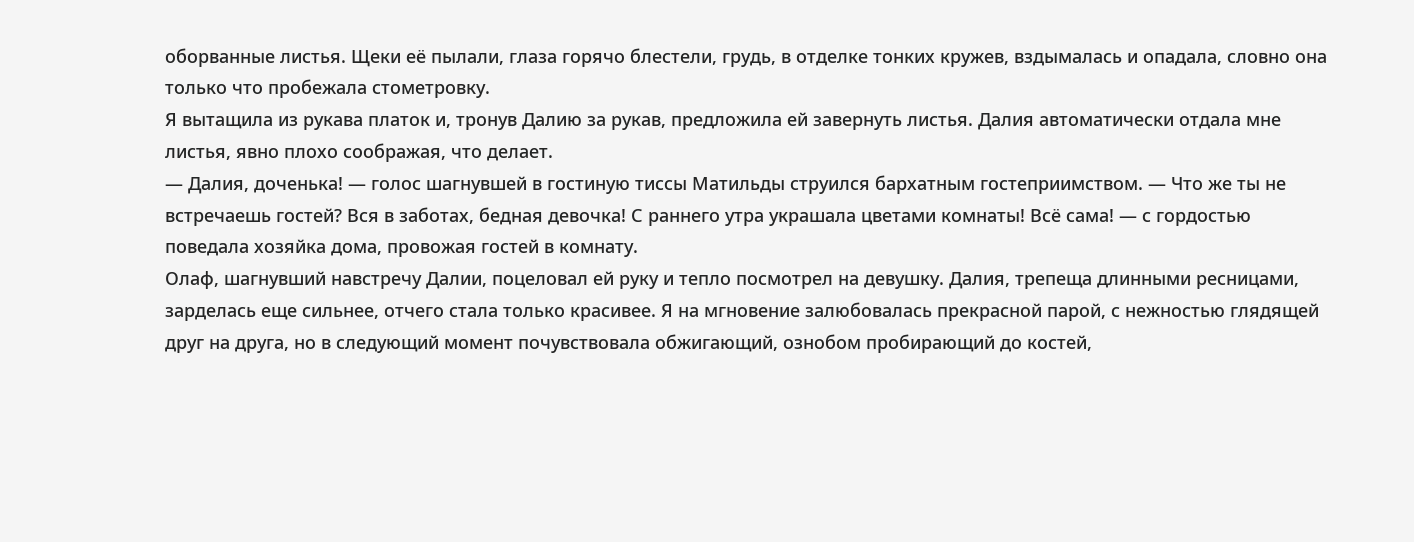оборванные листья. Щеки её пылали, глаза горячо блестели, грудь, в отделке тонких кружев, вздымалась и опадала, словно она только что пробежала стометровку.
Я вытащила из рукава платок и, тронув Далию за рукав, предложила ей завернуть листья. Далия автоматически отдала мне листья, явно плохо соображая, что делает.
— Далия, доченька! — голос шагнувшей в гостиную тиссы Матильды струился бархатным гостеприимством. — Что же ты не встречаешь гостей? Вся в заботах, бедная девочка! С раннего утра украшала цветами комнаты! Всё сама! — с гордостью поведала хозяйка дома, провожая гостей в комнату.
Олаф, шагнувший навстречу Далии, поцеловал ей руку и тепло посмотрел на девушку. Далия, трепеща длинными ресницами, зарделась еще сильнее, отчего стала только красивее. Я на мгновение залюбовалась прекрасной парой, с нежностью глядящей друг на друга, но в следующий момент почувствовала обжигающий, ознобом пробирающий до костей,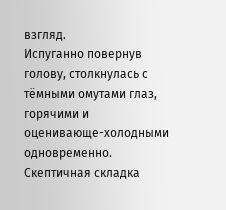взгляд.
Испуганно повернув голову, столкнулась с тёмными омутами глаз, горячими и оценивающе-холодными одновременно. Скептичная складка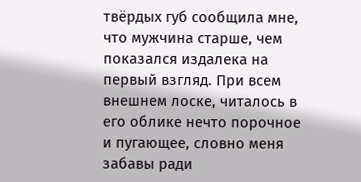твёрдых губ сообщила мне, что мужчина старше, чем показался издалека на первый взгляд. При всем внешнем лоске, читалось в его облике нечто порочное и пугающее, словно меня забавы ради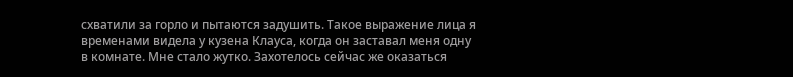схватили за горло и пытаются задушить. Такое выражение лица я временами видела у кузена Клауса, когда он заставал меня одну в комнате. Мне стало жутко. Захотелось сейчас же оказаться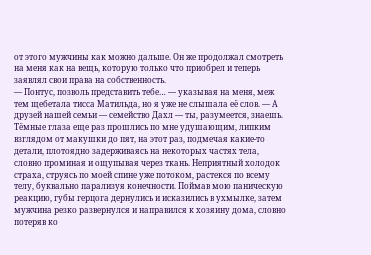от этого мужчины как можно дальше. Он же продолжал смотреть на меня как на вещь, которую только что приобрел и теперь заявлял свои права на собственность.
— Понтус, позволь представить тебе… — указывая на меня, меж тем щебетала тисса Матильда, но я уже не слышала её слов. — А друзей нашей семьи — семейство Дахл — ты, разумеется, знаешь.
Тёмные глаза еще раз прошлись по мне удушающим, липким взглядом от макушки до пят, на этот раз, подмечая какие-то детали, плотоядно задерживаясь на некоторых частях тела, словно проминая и ощупывая через ткань. Неприятный холодок страха, струясь по моей спине уже потоком, растекся по всему телу, буквально парализуя конечности. Поймав мою паническую реакцию, губы герцога дернулись и исказились в ухмылке, затем мужчина резко развернулся и направился к хозяину дома, словно потеряв ко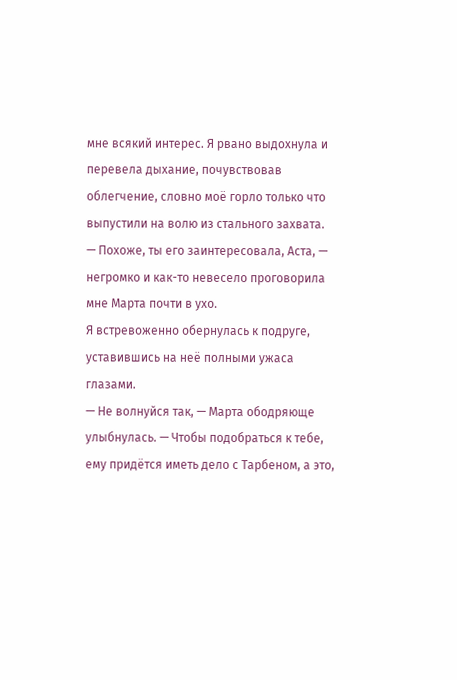мне всякий интерес. Я рвано выдохнула и перевела дыхание, почувствовав облегчение, словно моё горло только что выпустили на волю из стального захвата.
— Похоже, ты его заинтересовала, Аста, — негромко и как-то невесело проговорила мне Марта почти в ухо.
Я встревоженно обернулась к подруге, уставившись на неё полными ужаса глазами.
— Не волнуйся так, — Марта ободряюще улыбнулась. — Чтобы подобраться к тебе, ему придётся иметь дело с Тарбеном, а это,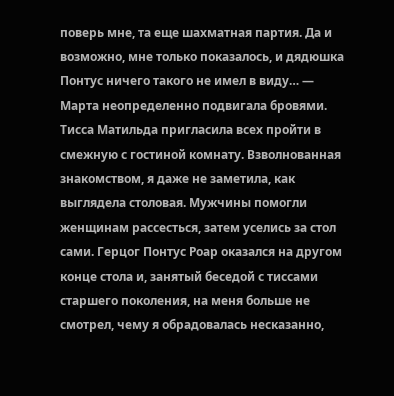поверь мне, та еще шахматная партия. Да и возможно, мне только показалось, и дядюшка Понтус ничего такого не имел в виду… — Марта неопределенно подвигала бровями.
Тисса Матильда пригласила всех пройти в смежную с гостиной комнату. Взволнованная знакомством, я даже не заметила, как выглядела столовая. Мужчины помогли женщинам рассесться, затем уселись за стол сами. Герцог Понтус Роар оказался на другом конце стола и, занятый беседой с тиссами старшего поколения, на меня больше не смотрел, чему я обрадовалась несказанно,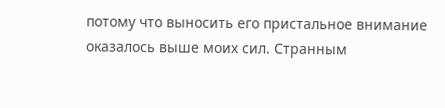потому что выносить его пристальное внимание оказалось выше моих сил. Странным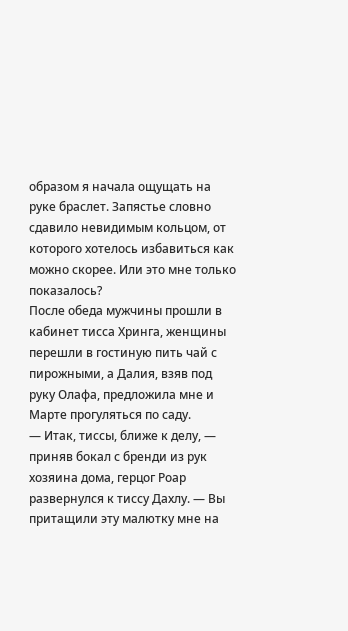образом я начала ощущать на руке браслет. Запястье словно сдавило невидимым кольцом, от которого хотелось избавиться как можно скорее. Или это мне только показалось?
После обеда мужчины прошли в кабинет тисса Хринга, женщины перешли в гостиную пить чай с пирожными, а Далия, взяв под руку Олафа, предложила мне и Марте прогуляться по саду.
— Итак, тиссы, ближе к делу, — приняв бокал с бренди из рук хозяина дома, герцог Роар развернулся к тиссу Дахлу. — Вы притащили эту малютку мне на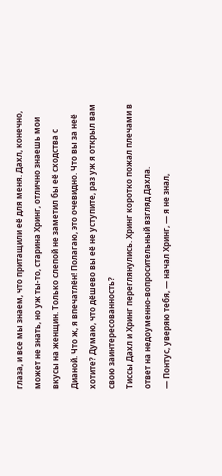глаза, и все мы знаем, что притащили её для меня. Дахл, конечно, может не знать, но уж ты-то, старина Хринг, отлично знаешь мои вкусы на женщин. Только слепой не заметил бы её сходства с Дианой. Что ж, я впечатлён! Полагаю, это очевидно. Что вы за неё хотите? Думаю, что дёшево вы её не уступите, раз уж я открыл вам свою заинтересованность?
Тиссы Дахл и Хринг переглянулись. Хринг коротко пожал плечами в ответ на недоуменно-вопросительный взгляд Дахла.
— Понтус, уверяю тебя, — начал Хринг, — я не знал,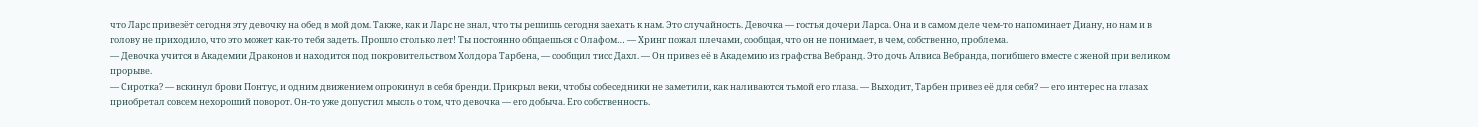что Ларс привезёт сегодня эту девочку на обед в мой дом. Также, как и Ларс не знал, что ты решишь сегодня заехать к нам. Это случайность. Девочка — гостья дочери Ларса. Она и в самом деле чем-то напоминает Диану, но нам и в голову не приходило, что это может как-то тебя задеть. Прошло столько лет! Ты постоянно общаешься с Олафом… — Хринг пожал плечами, сообщая, что он не понимает, в чем, собственно, проблема.
— Девочка учится в Академии Драконов и находится под покровительством Холдора Тарбена, — сообщил тисс Дахл. — Он привез её в Академию из графства Вебранд. Это дочь Алвиса Вебранда, погибшего вместе с женой при великом прорыве.
— Сиротка? — вскинул брови Понтус, и одним движением опрокинул в себя бренди. Прикрыл веки, чтобы собеседники не заметили, как наливаются тьмой его глаза. — Выходит, Тарбен привез её для себя? — его интерес на глазах приобретал совсем нехороший поворот. Он-то уже допустил мысль о том, что девочка — его добыча. Его собственность.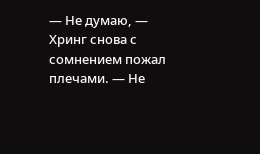— Не думаю, — Хринг снова с сомнением пожал плечами. — Не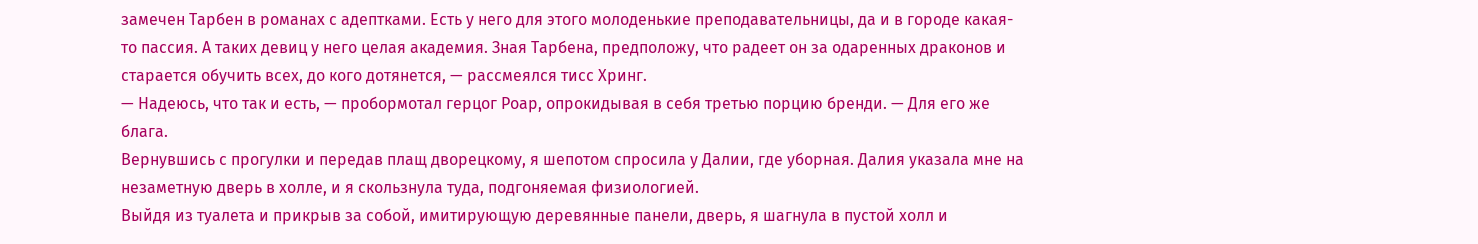замечен Тарбен в романах с адептками. Есть у него для этого молоденькие преподавательницы, да и в городе какая-то пассия. А таких девиц у него целая академия. Зная Тарбена, предположу, что радеет он за одаренных драконов и старается обучить всех, до кого дотянется, — рассмеялся тисс Хринг.
— Надеюсь, что так и есть, — пробормотал герцог Роар, опрокидывая в себя третью порцию бренди. — Для его же блага.
Вернувшись с прогулки и передав плащ дворецкому, я шепотом спросила у Далии, где уборная. Далия указала мне на незаметную дверь в холле, и я скользнула туда, подгоняемая физиологией.
Выйдя из туалета и прикрыв за собой, имитирующую деревянные панели, дверь, я шагнула в пустой холл и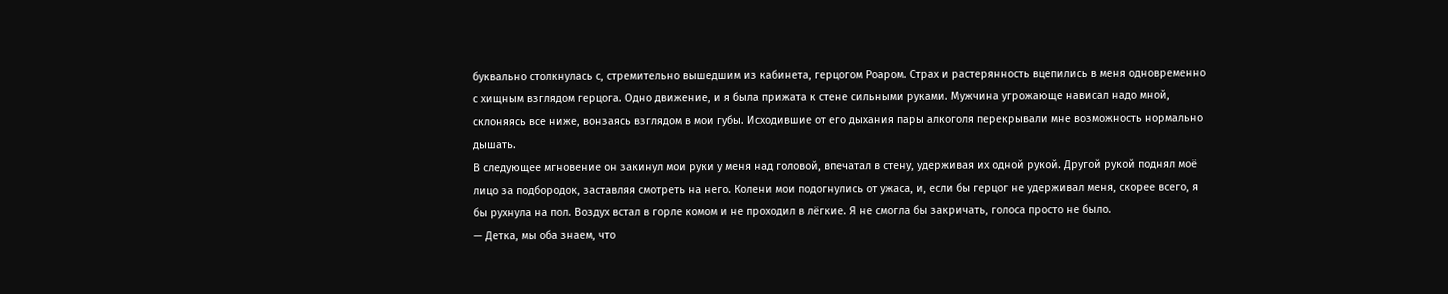буквально столкнулась с, стремительно вышедшим из кабинета, герцогом Роаром. Страх и растерянность вцепились в меня одновременно с хищным взглядом герцога. Одно движение, и я была прижата к стене сильными руками. Мужчина угрожающе нависал надо мной, склоняясь все ниже, вонзаясь взглядом в мои губы. Исходившие от его дыхания пары алкоголя перекрывали мне возможность нормально дышать.
В следующее мгновение он закинул мои руки у меня над головой, впечатал в стену, удерживая их одной рукой. Другой рукой поднял моё лицо за подбородок, заставляя смотреть на него. Колени мои подогнулись от ужаса, и, если бы герцог не удерживал меня, скорее всего, я бы рухнула на пол. Воздух встал в горле комом и не проходил в лёгкие. Я не смогла бы закричать, голоса просто не было.
— Детка, мы оба знаем, что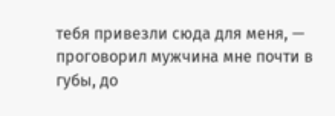тебя привезли сюда для меня, — проговорил мужчина мне почти в губы, до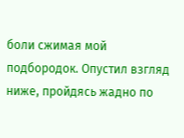боли сжимая мой подбородок. Опустил взгляд ниже, пройдясь жадно по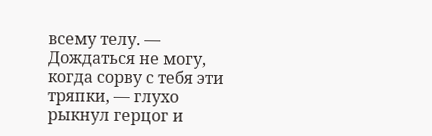всему телу. — Дождаться не могу, когда сорву с тебя эти тряпки, — глухо рыкнул герцог и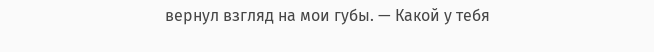вернул взгляд на мои губы. — Какой у тебя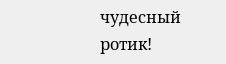чудесный ротик!